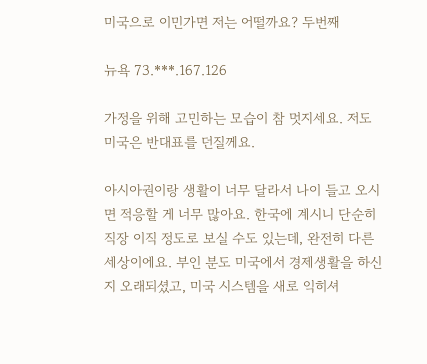미국으로 이민가면 저는 어떨까요? 두번째

뉴욕 73.***.167.126

가정을 위해 고민하는 모습이 참 멋지세요. 저도 미국은 반대표를 던질께요.

아시아권이랑 생활이 너무 달라서 나이 들고 오시면 적응할 게 너무 많아요. 한국에 계시니 단순히 직장 이직 정도로 보실 수도 있는데, 완전히 다른 세상이에요. 부인 분도 미국에서 경제생활을 하신지 오래되셨고, 미국 시스템을 새로 익히셔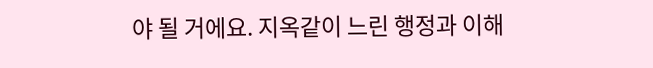야 될 거에요. 지옥같이 느린 행정과 이해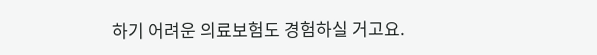하기 어려운 의료보험도 경험하실 거고요.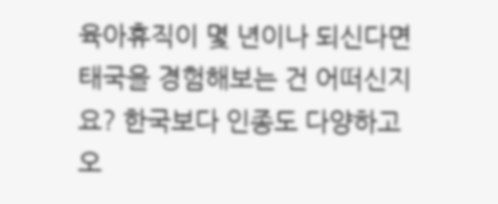육아휴직이 몇 년이나 되신다면 태국을 경험해보는 건 어떠신지요? 한국보다 인종도 다양하고 오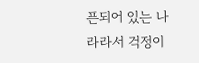픈되어 있는 나라라서 걱정이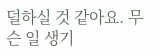덜하실 것 같아요. 무슨 일 생기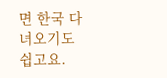면 한국 다녀오기도 쉽고요.